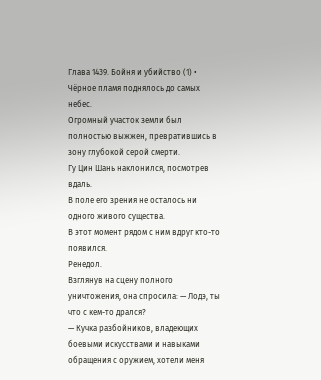Глава 1439. Бойня и убийство (1) •
Чёрное пламя поднялось до самых небес.
Огромный участок земли был полностью выжжен, превратившись в зону глубокой серой смерти.
Гу Цин Шань наклонился, посмотрев вдаль.
В поле его зрения не осталось ни одного живого существа.
В этот момент рядом с ним вдруг кто-то появился.
Ренедол.
Взглянув на сцену полного уничтожения, она спросила: — Лодэ, ты что с кем-то дрался?
— Кучка разбойников, владеющих боевыми искусствами и навыками обращения с оружием, хотели меня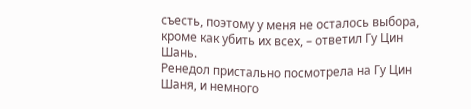съесть, поэтому у меня не осталось выбора, кроме как убить их всех, – ответил Гу Цин Шань.
Ренедол пристально посмотрела на Гу Цин Шаня, и немного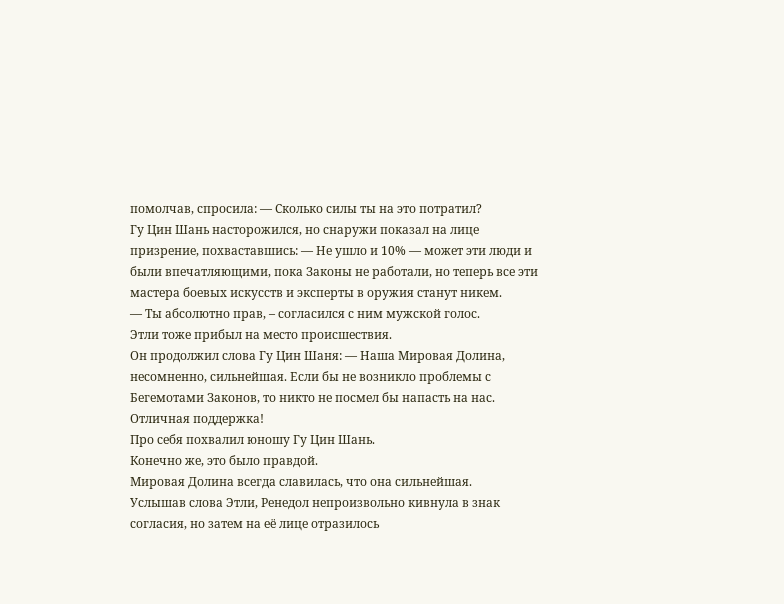помолчав, спросила: — Сколько силы ты на это потратил?
Гу Цин Шань насторожился, но снаружи показал на лице призрение, похваставшись: — Не ушло и 10% — может эти люди и были впечатляющими, пока Законы не работали, но теперь все эти мастера боевых искусств и эксперты в оружия станут никем.
— Ты абсолютно прав, – согласился с ним мужской голос.
Этли тоже прибыл на место происшествия.
Он продолжил слова Гу Цин Шаня: — Наша Мировая Долина, несомненно, сильнейшая. Если бы не возникло проблемы с Бегемотами Законов, то никто не посмел бы напасть на нас.
Отличная поддержка!
Про себя похвалил юношу Гу Цин Шань.
Конечно же, это было правдой.
Мировая Долина всегда славилась, что она сильнейшая.
Услышав слова Этли, Ренедол непроизвольно кивнула в знак согласия, но затем на её лице отразилось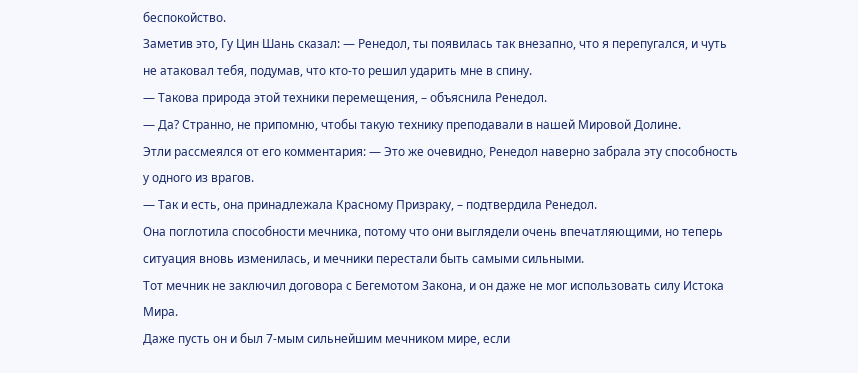беспокойство.
Заметив это, Гу Цин Шань сказал: — Ренедол, ты появилась так внезапно, что я перепугался, и чуть не атаковал тебя, подумав, что кто-то решил ударить мне в спину.
— Такова природа этой техники перемещения, – объяснила Ренедол.
— Да? Странно, не припомню, чтобы такую технику преподавали в нашей Мировой Долине.
Этли рассмеялся от его комментария: — Это же очевидно, Ренедол наверно забрала эту способность у одного из врагов.
— Так и есть, она принадлежала Красному Призраку, – подтвердила Ренедол.
Она поглотила способности мечника, потому что они выглядели очень впечатляющими, но теперь ситуация вновь изменилась, и мечники перестали быть самыми сильными.
Тот мечник не заключил договора с Бегемотом Закона, и он даже не мог использовать силу Истока Мира.
Даже пусть он и был 7-мым сильнейшим мечником мире, если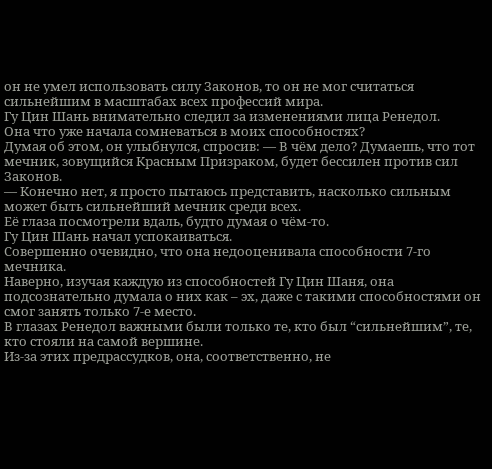он не умел использовать силу Законов, то он не мог считаться сильнейшим в масштабах всех профессий мира.
Гу Цин Шань внимательно следил за изменениями лица Ренедол.
Она что уже начала сомневаться в моих способностях?
Думая об этом, он улыбнулся, спросив: — В чём дело? Думаешь, что тот мечник, зовущийся Красным Призраком, будет бессилен против сил Законов.
— Конечно нет, я просто пытаюсь представить, насколько сильным может быть сильнейший мечник среди всех.
Её глаза посмотрели вдаль, будто думая о чём-то.
Гу Цин Шань начал успокаиваться.
Совершенно очевидно, что она недооценивала способности 7-го мечника.
Наверно, изучая каждую из способностей Гу Цин Шаня, она подсознательно думала о них как – эх, даже с такими способностями он смог занять только 7-е место.
В глазах Ренедол важными были только те, кто был “сильнейшим”, те, кто стояли на самой вершине.
Из-за этих предрассудков, она, соответственно, не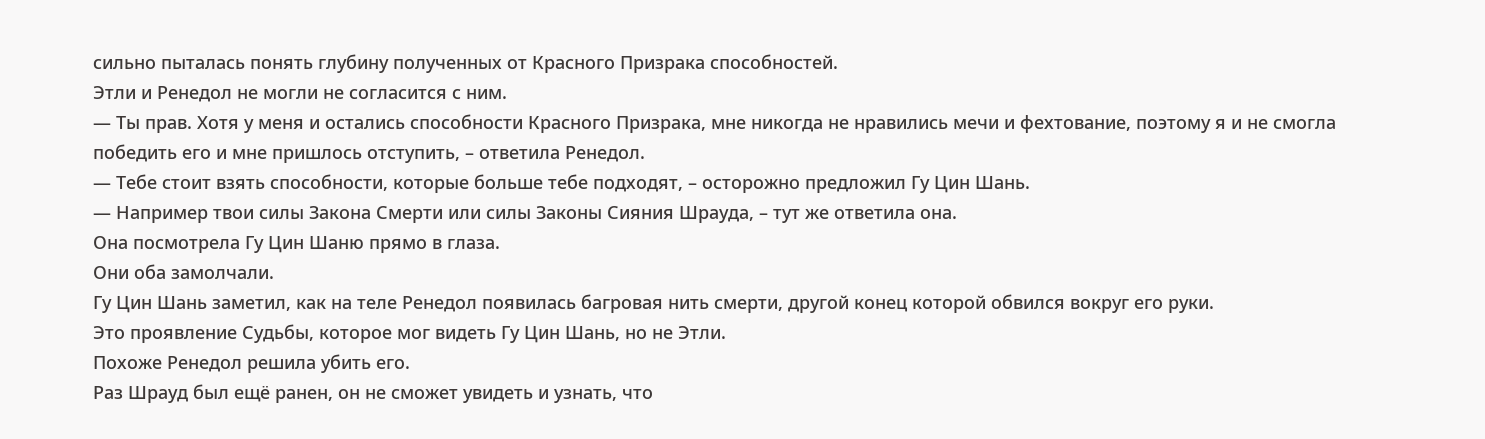сильно пыталась понять глубину полученных от Красного Призрака способностей.
Этли и Ренедол не могли не согласится с ним.
— Ты прав. Хотя у меня и остались способности Красного Призрака, мне никогда не нравились мечи и фехтование, поэтому я и не смогла победить его и мне пришлось отступить, – ответила Ренедол.
— Тебе стоит взять способности, которые больше тебе подходят, – осторожно предложил Гу Цин Шань.
— Например твои силы Закона Смерти или силы Законы Сияния Шрауда, – тут же ответила она.
Она посмотрела Гу Цин Шаню прямо в глаза.
Они оба замолчали.
Гу Цин Шань заметил, как на теле Ренедол появилась багровая нить смерти, другой конец которой обвился вокруг его руки.
Это проявление Судьбы, которое мог видеть Гу Цин Шань, но не Этли.
Похоже Ренедол решила убить его.
Раз Шрауд был ещё ранен, он не сможет увидеть и узнать, что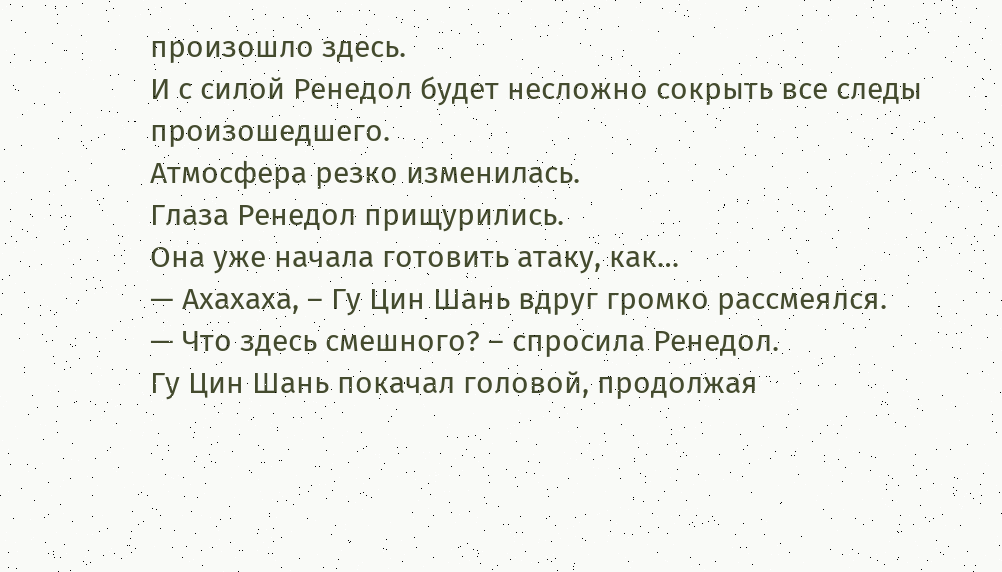произошло здесь.
И с силой Ренедол будет несложно сокрыть все следы произошедшего.
Атмосфера резко изменилась.
Глаза Ренедол прищурились.
Она уже начала готовить атаку, как…
— Ахахаха, – Гу Цин Шань вдруг громко рассмеялся.
— Что здесь смешного? – спросила Ренедол.
Гу Цин Шань покачал головой, продолжая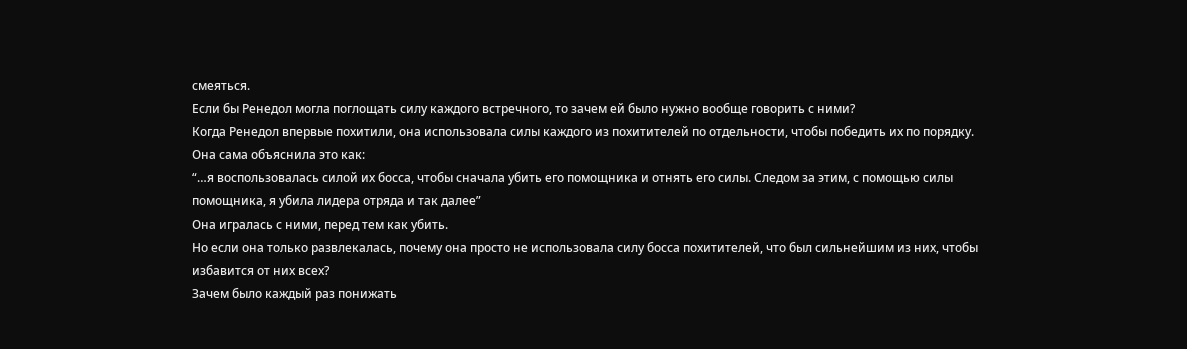смеяться.
Если бы Ренедол могла поглощать силу каждого встречного, то зачем ей было нужно вообще говорить с ними?
Когда Ренедол впервые похитили, она использовала силы каждого из похитителей по отдельности, чтобы победить их по порядку.
Она сама объяснила это как:
“…я воспользовалась силой их босса, чтобы сначала убить его помощника и отнять его силы. Следом за этим, с помощью силы помощника, я убила лидера отряда и так далее”
Она игралась с ними, перед тем как убить.
Но если она только развлекалась, почему она просто не использовала силу босса похитителей, что был сильнейшим из них, чтобы избавится от них всех?
Зачем было каждый раз понижать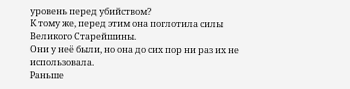уровень перед убийством?
К тому же, перед этим она поглотила силы Великого Старейшины.
Они у неё были, но она до сих пор ни раз их не использовала.
Раньше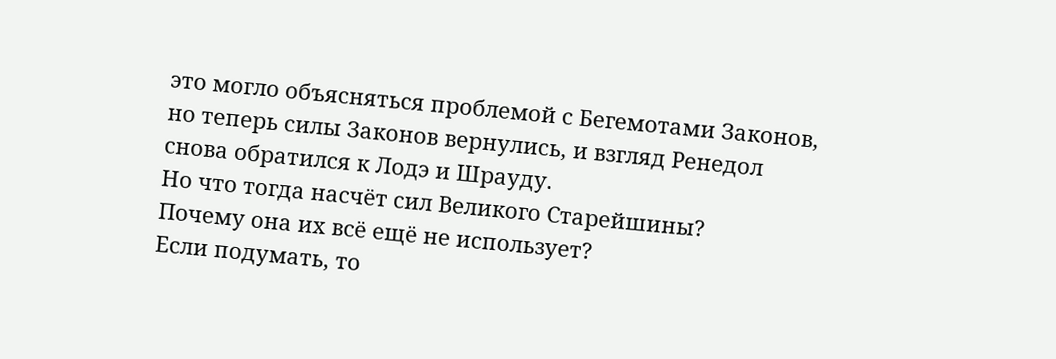это могло объясняться проблемой с Бегемотами Законов, но теперь силы Законов вернулись, и взгляд Ренедол снова обратился к Лодэ и Шрауду.
Но что тогда насчёт сил Великого Старейшины?
Почему она их всё ещё не использует?
Если подумать, то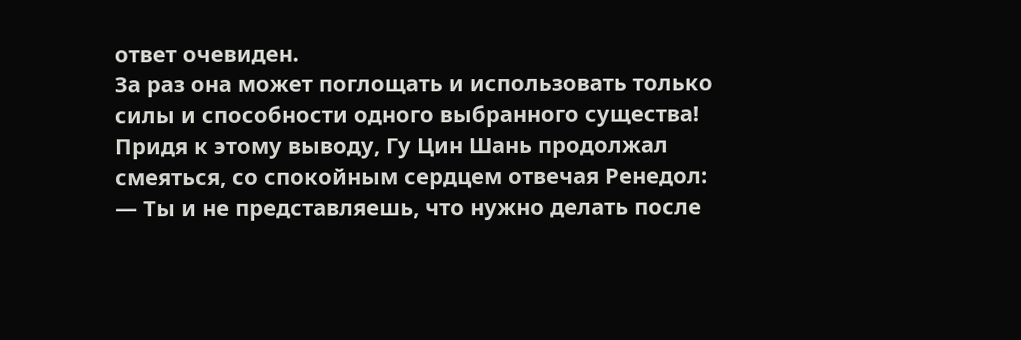ответ очевиден.
За раз она может поглощать и использовать только силы и способности одного выбранного существа!
Придя к этому выводу, Гу Цин Шань продолжал смеяться, со спокойным сердцем отвечая Ренедол: — Ты и не представляешь, что нужно делать после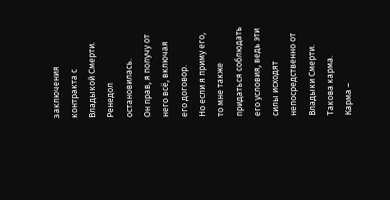заключения контракта с Владыкой Смерти.
Ренедол остановилась.
Он прав, я получу от него всё, включая его договор.
Но если я приму его, то мне также придаться соблюдать его условия, ведь эти силы исходят непосредственно от Владыки Смерти.
Такова карма.
Карма –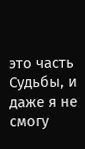это часть Судьбы, и даже я не смогу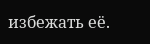избежать её.